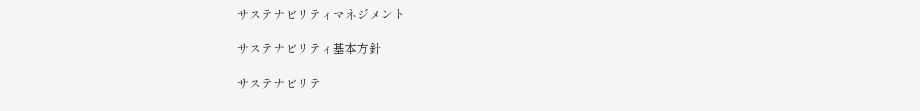サステナビリティマネジメント

サステナビリティ基本方針

サステナビリテ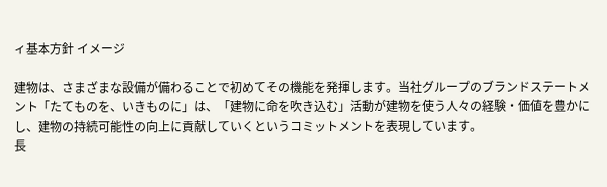ィ基本方針 イメージ

建物は、さまざまな設備が備わることで初めてその機能を発揮します。当社グループのブランドステートメント「たてものを、いきものに」は、「建物に命を吹き込む」活動が建物を使う人々の経験・価値を豊かにし、建物の持続可能性の向上に貢献していくというコミットメントを表現しています。
長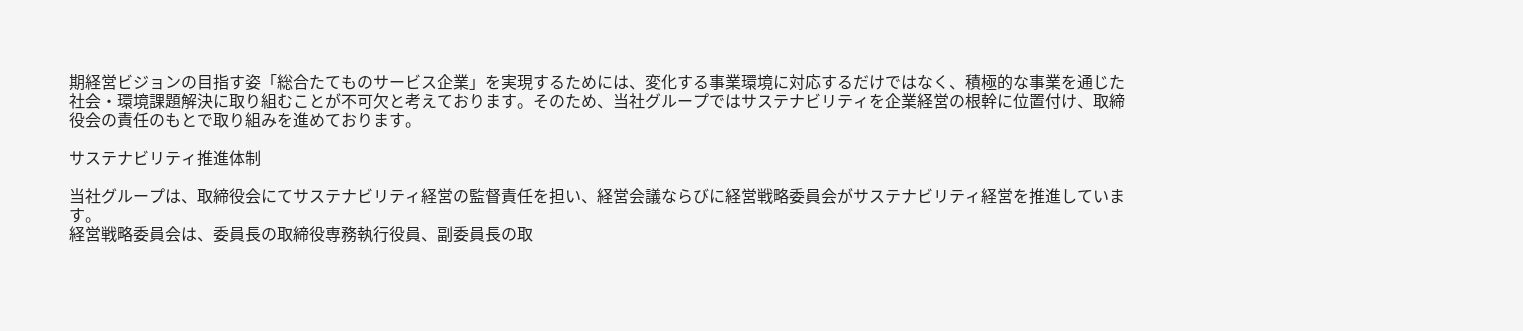期経営ビジョンの目指す姿「総合たてものサービス企業」を実現するためには、変化する事業環境に対応するだけではなく、積極的な事業を通じた社会・環境課題解決に取り組むことが不可欠と考えております。そのため、当社グループではサステナビリティを企業経営の根幹に位置付け、取締役会の責任のもとで取り組みを進めております。

サステナビリティ推進体制

当社グループは、取締役会にてサステナビリティ経営の監督責任を担い、経営会議ならびに経営戦略委員会がサステナビリティ経営を推進しています。
経営戦略委員会は、委員長の取締役専務執行役員、副委員長の取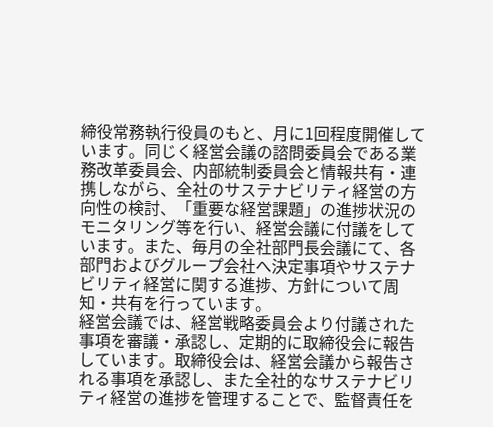締役常務執行役員のもと、月に1回程度開催しています。同じく経営会議の諮問委員会である業務改革委員会、内部統制委員会と情報共有・連携しながら、全社のサステナビリティ経営の方向性の検討、「重要な経営課題」の進捗状況のモニタリング等を行い、経営会議に付議をしています。また、毎月の全社部門長会議にて、各部門およびグループ会社へ決定事項やサステナビリティ経営に関する進捗、方針について周知・共有を行っています。
経営会議では、経営戦略委員会より付議された事項を審議・承認し、定期的に取締役会に報告しています。取締役会は、経営会議から報告される事項を承認し、また全社的なサステナビリティ経営の進捗を管理することで、監督責任を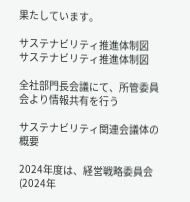果たしています。

サステナビリティ推進体制図
サステナビリティ推進体制図

全社部門長会議にて、所管委員会より情報共有を行う

サステナビリティ関連会議体の概要

2024年度は、経営戦略委員会(2024年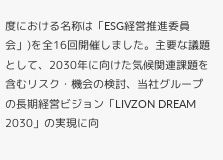度における名称は「ESG経営推進委員会」)を全16回開催しました。主要な議題として、2030年に向けた気候関連課題を含むリスク・機会の検討、当社グループの長期経営ビジョン「LIVZON DREAM 2030」の実現に向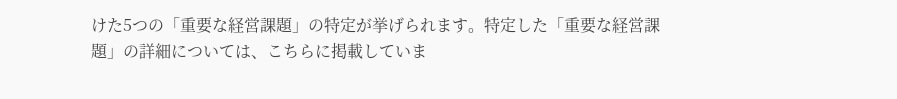けた5つの「重要な経営課題」の特定が挙げられます。特定した「重要な経営課題」の詳細については、こちらに掲載していま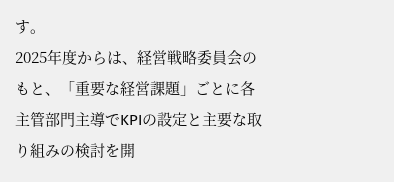す。
2025年度からは、経営戦略委員会のもと、「重要な経営課題」ごとに各主管部門主導でKPIの設定と主要な取り組みの検討を開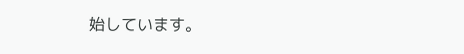始しています。